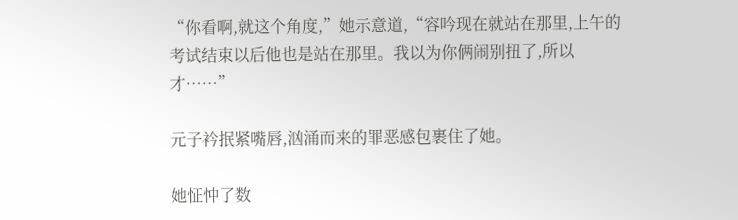“你看啊,就这个角度,”她示意道,“容吟现在就站在那里,上午的考试结束以后他也是站在那里。我以为你俩闹别扭了,所以才……”

元子衿抿紧嘴唇,汹涌而来的罪恶感包裹住了她。

她怔忡了数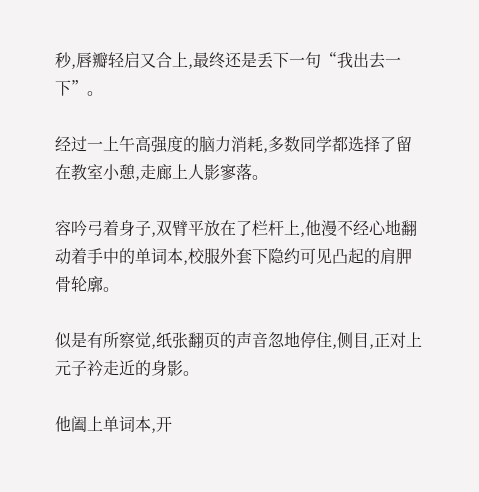秒,唇瓣轻启又合上,最终还是丢下一句“我出去一下”。

经过一上午高强度的脑力消耗,多数同学都选择了留在教室小憩,走廊上人影寥落。

容吟弓着身子,双臂平放在了栏杆上,他漫不经心地翻动着手中的单词本,校服外套下隐约可见凸起的肩胛骨轮廓。

似是有所察觉,纸张翻页的声音忽地停住,侧目,正对上元子衿走近的身影。

他阖上单词本,开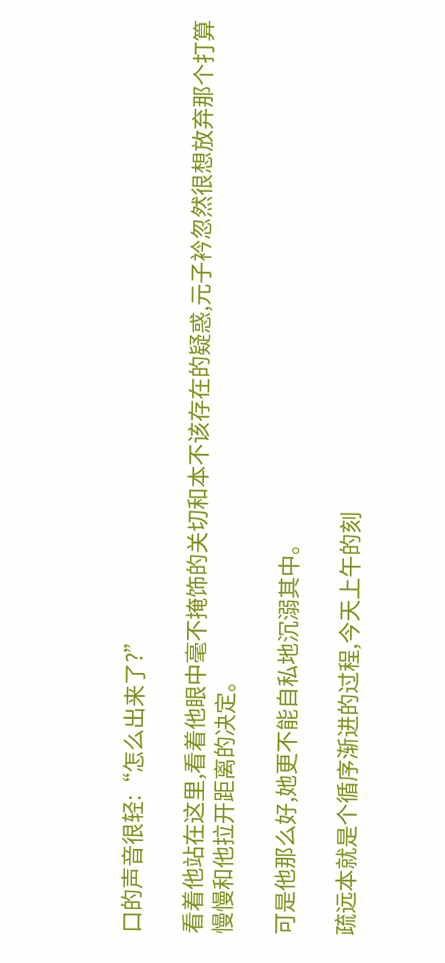口的声音很轻:“怎么出来了?”

看着他站在这里,看着他眼中毫不掩饰的关切和本不该存在的疑惑,元子衿忽然很想放弃那个打算慢慢和他拉开距离的决定。

可是他那么好,她更不能自私地沉溺其中。

疏远本就是个循序渐进的过程,今天上午的刻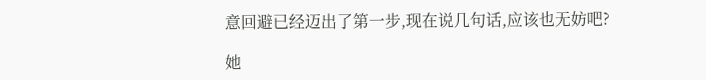意回避已经迈出了第一步,现在说几句话,应该也无妨吧?

她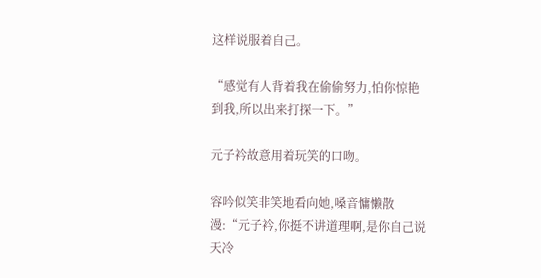这样说服着自己。

“感觉有人背着我在偷偷努力,怕你惊艳到我,所以出来打探一下。”

元子衿故意用着玩笑的口吻。

容吟似笑非笑地看向她,嗓音慵懒散漫:“元子衿,你挺不讲道理啊,是你自己说天冷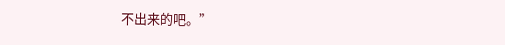不出来的吧。”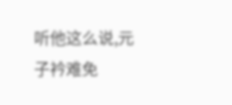听他这么说,元子衿难免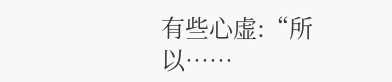有些心虚:“所以……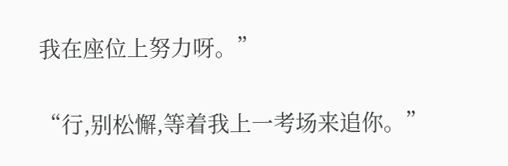我在座位上努力呀。”

“行,别松懈,等着我上一考场来追你。”